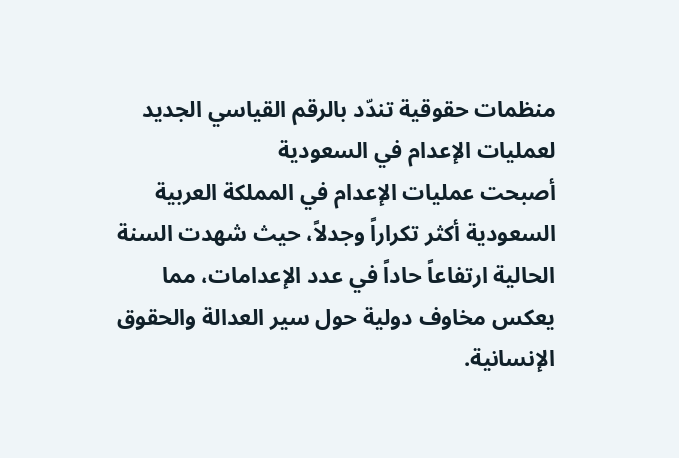منظمات حقوقية تندّد بالرقم القياسي الجديد لعمليات الإعدام في السعودية
أصبحت عمليات الإعدام في المملكة العربية السعودية أكثر تكراراً وجدلاً، حيث شهدت السنة الحالية ارتفاعاً حاداً في عدد الإعدامات، مما يعكس مخاوف دولية حول سير العدالة والحقوق الإنسانية.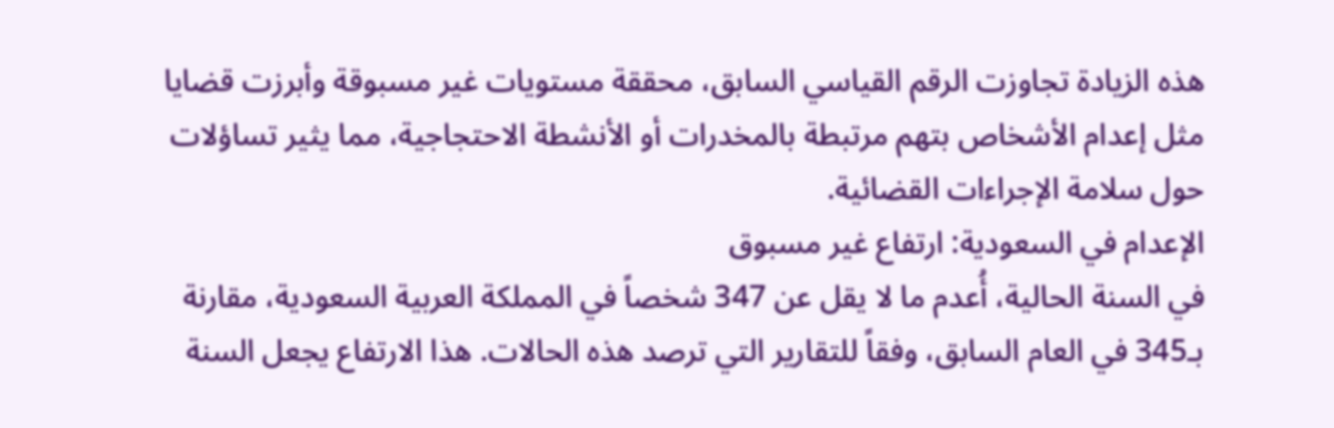هذه الزيادة تجاوزت الرقم القياسي السابق، محققة مستويات غير مسبوقة وأبرزت قضايا مثل إعدام الأشخاص بتهم مرتبطة بالمخدرات أو الأنشطة الاحتجاجية، مما يثير تساؤلات حول سلامة الإجراءات القضائية.
الإعدام في السعودية: ارتفاع غير مسبوق
في السنة الحالية، أُعدم ما لا يقل عن 347 شخصاً في المملكة العربية السعودية، مقارنة بـ345 في العام السابق، وفقاً للتقارير التي ترصد هذه الحالات. هذا الارتفاع يجعل السنة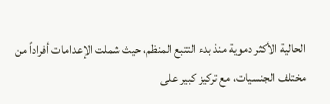الحالية الأكثر دموية منذ بدء التتبع المنظم، حيث شملت الإعدامات أفراداً من مختلف الجنسيات، مع تركيز كبير على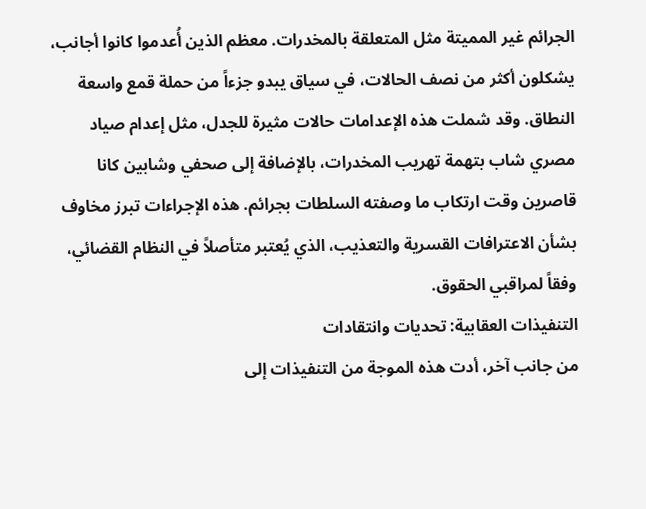الجرائم غير المميتة مثل المتعلقة بالمخدرات. معظم الذين أُعدموا كانوا أجانب، يشكلون أكثر من نصف الحالات، في سياق يبدو جزءاً من حملة قمع واسعة النطاق. وقد شملت هذه الإعدامات حالات مثيرة للجدل، مثل إعدام صياد مصري شاب بتهمة تهريب المخدرات، بالإضافة إلى صحفي وشابين كانا قاصرين وقت ارتكاب ما وصفته السلطات بجرائم. هذه الإجراءات تبرز مخاوف بشأن الاعترافات القسرية والتعذيب، الذي يُعتبر متأصلاً في النظام القضائي، وفقاً لمراقبي الحقوق.
التنفيذات العقابية: تحديات وانتقادات
من جانب آخر، أدت هذه الموجة من التنفيذات إلى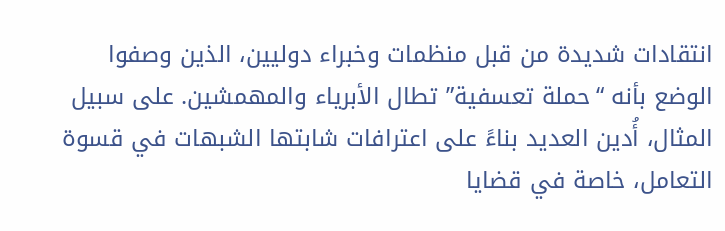انتقادات شديدة من قبل منظمات وخبراء دوليين، الذين وصفوا الوضع بأنه “حملة تعسفية” تطال الأبرياء والمهمشين. على سبيل المثال، أُدين العديد بناءً على اعترافات شابتها الشبهات في قسوة التعامل، خاصة في قضايا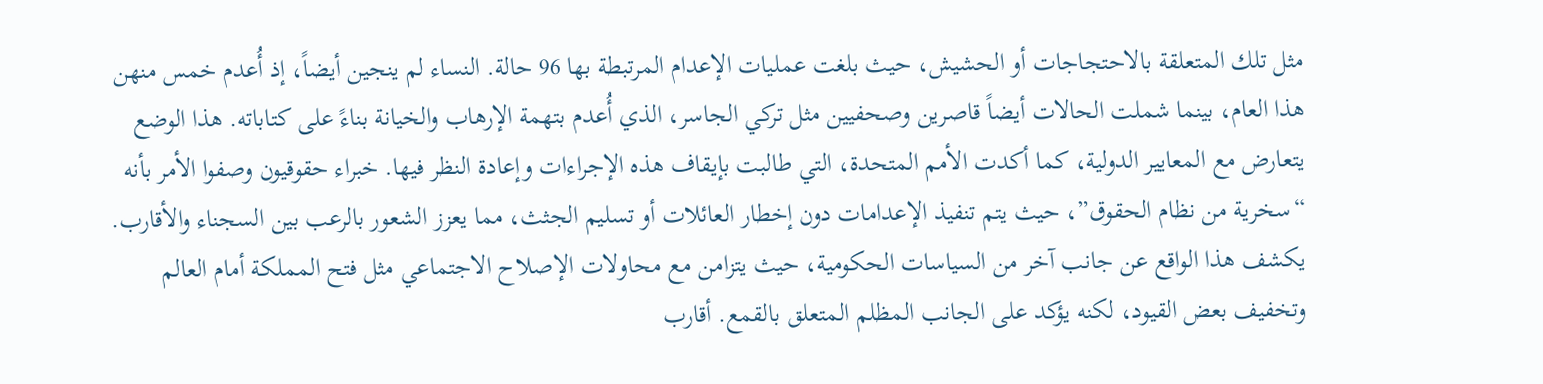مثل تلك المتعلقة بالاحتجاجات أو الحشيش، حيث بلغت عمليات الإعدام المرتبطة بها 96 حالة. النساء لم ينجين أيضاً، إذ أُعدم خمس منهن هذا العام، بينما شملت الحالات أيضاً قاصرين وصحفيين مثل تركي الجاسر، الذي أُعدم بتهمة الإرهاب والخيانة بناءً على كتاباته. هذا الوضع يتعارض مع المعايير الدولية، كما أكدت الأمم المتحدة، التي طالبت بإيقاف هذه الإجراءات وإعادة النظر فيها. خبراء حقوقيون وصفوا الأمر بأنه “سخرية من نظام الحقوق”، حيث يتم تنفيذ الإعدامات دون إخطار العائلات أو تسليم الجثث، مما يعزز الشعور بالرعب بين السجناء والأقارب.
يكشف هذا الواقع عن جانب آخر من السياسات الحكومية، حيث يتزامن مع محاولات الإصلاح الاجتماعي مثل فتح المملكة أمام العالم وتخفيف بعض القيود، لكنه يؤكد على الجانب المظلم المتعلق بالقمع. أقارب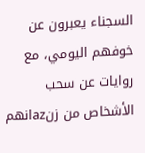السجناء يعبرون عن خوفهم اليومي، مع روايات عن سحب الأشخاص من زنazانهم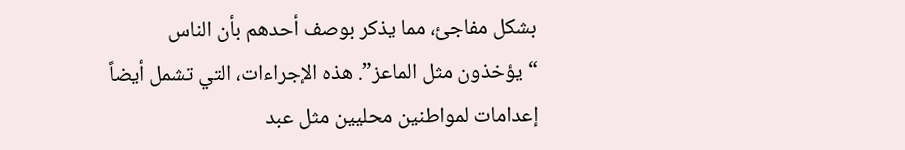بشكل مفاجئ، مما يذكر بوصف أحدهم بأن الناس “يؤخذون مثل الماعز”. هذه الإجراءات، التي تشمل أيضاً إعدامات لمواطنين محليين مثل عبد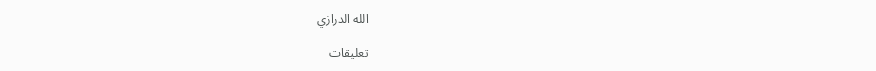الله الدرازي

تعليقات